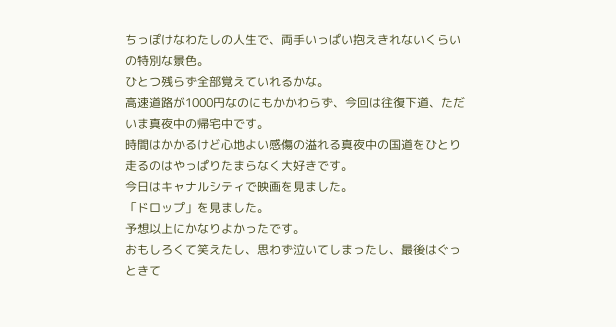ちっぽけなわたしの人生で、両手いっぱい抱えきれないくらいの特別な景色。
ひとつ残らず全部覚えていれるかな。
高速道路が1000円なのにもかかわらず、今回は往復下道、ただいま真夜中の帰宅中です。
時間はかかるけど心地よい感傷の溢れる真夜中の国道をひとり走るのはやっぱりたまらなく大好きです。
今日はキャナルシティで映画を見ました。
「ドロップ」を見ました。
予想以上にかなりよかったです。
おもしろくて笑えたし、思わず泣いてしまったし、最後はぐっときて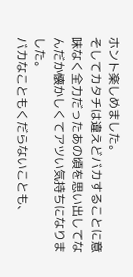ホント楽しめました。
そしてカタチは違えどバカすることに意味なく全力だったあの頃を思い出してなんだか懐かしくてアツい気持ちになりました。
バカなこともくだらないことも、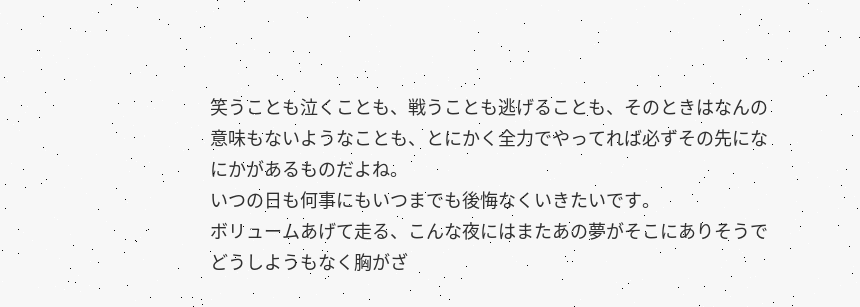笑うことも泣くことも、戦うことも逃げることも、そのときはなんの意味もないようなことも、とにかく全力でやってれば必ずその先になにかがあるものだよね。
いつの日も何事にもいつまでも後悔なくいきたいです。
ボリュームあげて走る、こんな夜にはまたあの夢がそこにありそうでどうしようもなく胸がざ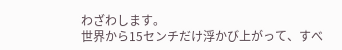わざわします。
世界から15センチだけ浮かび上がって、すべ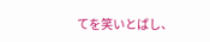てを笑いとばし、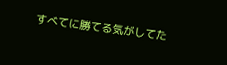すべてに勝てる気がしてた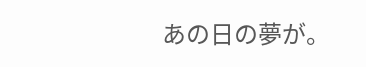あの日の夢が。